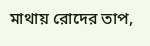মাথায় রোদের তাপ,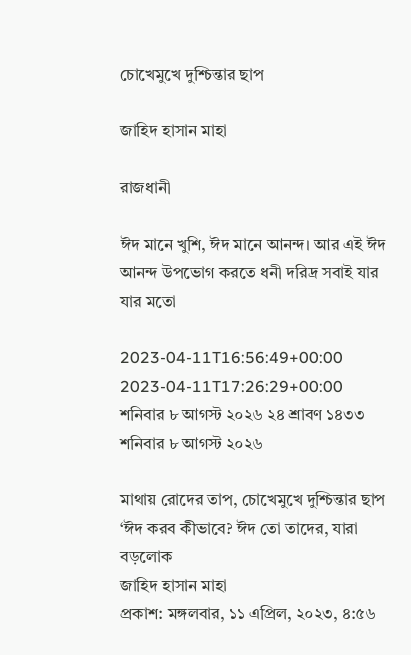চোখেমুখে দুশ্চিন্তার ছাপ

জাহিদ হাসান মাহা

রাজধানী

ঈদ মানে খুশি, ঈদ মানে আনন্দ। আর এই ঈদ আনন্দ উপভোগ করতে ধনী দরিদ্র সবাই যার যার মতো

2023-04-11T16:56:49+00:00
2023-04-11T17:26:29+00:00
শনিবার ৮ আগস্ট ২০২৬ ২৪ শ্রাবণ ১৪৩৩
শনিবার ৮ আগস্ট ২০২৬

মাথায় রোদের তাপ, চোখেমুখে দুশ্চিন্তার ছাপ
‘ঈদ করব কীভাবে? ঈদ তো তাদের, যারা বড়লোক
জাহিদ হাসান মাহা
প্রকাশ: মঙ্গলবার, ১১ এপ্রিল, ২০২৩, ৪:৫৬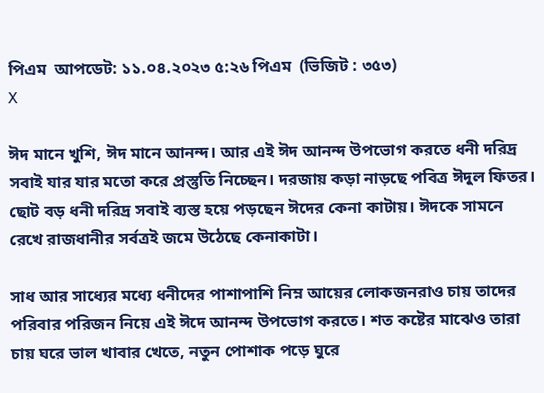পিএম  আপডেট: ১১.০৪.২০২৩ ৫:২৬ পিএম  (ভিজিট : ৩৫৩)
X

ঈদ মানে খুশি, ঈদ মানে আনন্দ। আর এই ঈদ আনন্দ উপভোগ করতে ধনী দরিদ্র সবাই যার যার মতো করে প্রস্তুতি নিচ্ছেন। দরজায় কড়া নাড়ছে পবিত্র ঈদুল ফিতর। ছোট বড় ধনী দরিদ্র সবাই ব্যস্ত হয়ে পড়ছেন ঈদের কেনা কাটায়। ঈদকে সামনে রেখে রাজধানীর সর্বত্রই জমে উঠেছে কেনাকাটা।

সাধ আর সাধ্যের মধ্যে ধনীদের পাশাপাশি নিম্ন আয়ের লোকজনরাও চায় তাদের পরিবার পরিজন নিয়ে এই ঈদে আনন্দ উপভোগ করতে। শত কষ্টের মাঝেও তারা চায় ঘরে ভাল খাবার খেতে, নতুন পোশাক পড়ে ঘুরে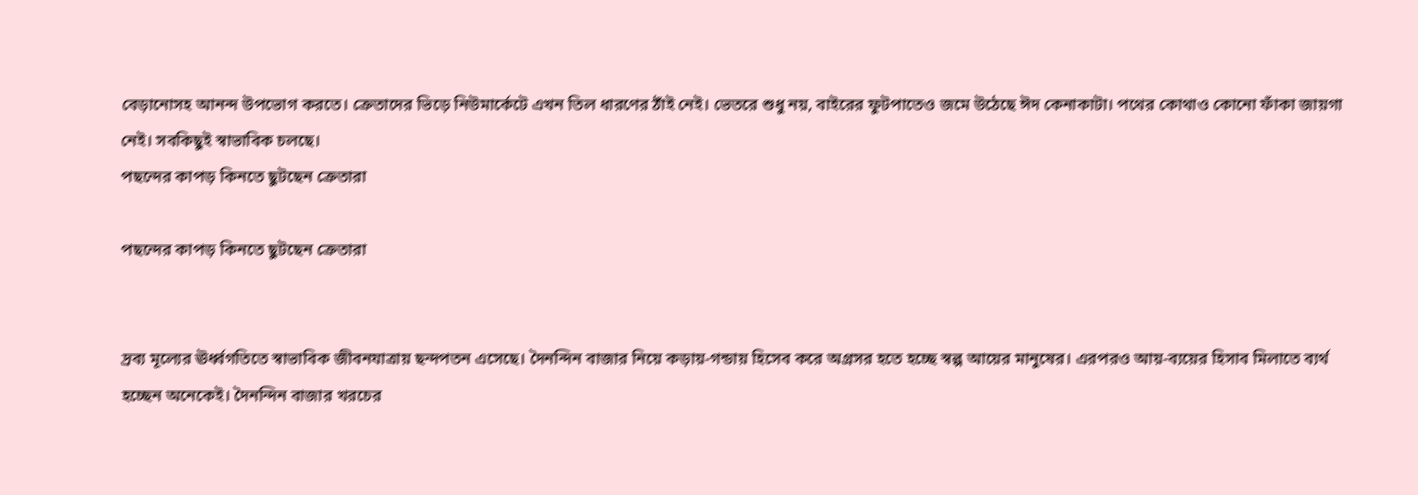বেড়ানোসহ আনন্দ উপভোগ করতে। ক্রেতাদের ভিড়ে নিউমার্কেটে এখন তিল ধারণের ঠাঁই নেই। ভেতরে শুধু নয়, বাইরের ফুটপাতেও জমে উঠেছে ঈদ কেনাকাটা। পথের কোথাও কোনো ফাঁকা জায়গা নেই। সবকিছুই স্বাভাবিক চলছে।
পছন্দের কাপড় কিনতে ছুটছেন ক্রেতারা

পছন্দের কাপড় কিনতে ছুটছেন ক্রেতারা


দ্রব্য মূল্যের ঊর্ধ্বগতিতে স্বাভাবিক জীবনযাত্রায় ছন্দপতন এসেছে। দৈনন্দিন বাজার নিয়ে কড়ায়-গন্ডায় হিসেব করে অগ্রসর হতে হচ্ছে স্বল্প আয়ের মানুষের। এরপরও আয়-ব্যয়ের হিসাব মিলাতে ব্যর্থ হচ্ছেন অনেকেই। দৈনন্দিন বাজার খরচের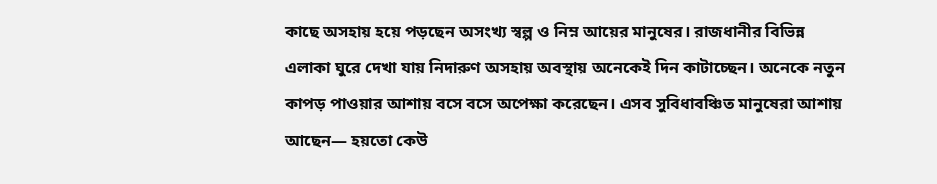কাছে অসহায় হয়ে পড়ছেন অসংখ্য স্বল্প ও নিম্ন আয়ের মানুষের। রাজধানীর বিভিন্ন এলাকা ঘুরে দেখা যায় নিদারুণ অসহায় অবস্থায় অনেকেই দিন কাটাচ্ছেন। অনেকে নতুন কাপড় পাওয়ার আশায় বসে বসে অপেক্ষা করেছেন। এসব সুবিধাবঞ্চিত মানুষেরা আশায় আছেন— হয়তো কেউ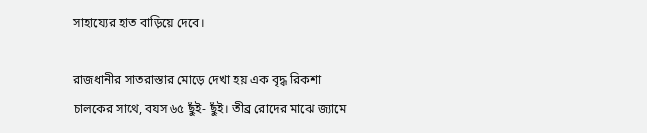সাহায্যের হাত বাড়িয়ে দেবে।

রাজধানীর সাতরাস্তার মোড়ে দেখা হয় এক বৃদ্ধ রিকশা চালকের সাথে, বযস ৬৫ ছুঁই- ছুঁই। তীব্র রোদের মাঝে জ্যামে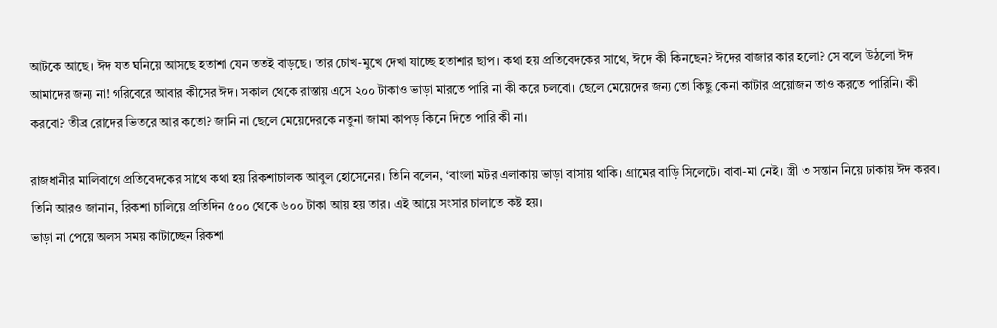আটকে আছে। ঈদ যত ঘনিয়ে আসছে হতাশা যেন ততই বাড়ছে। তার চোখ-মুখে দেখা যাচ্ছে হতাশার ছাপ। কথা হয় প্রতিবেদকের সাথে, ঈদে কী কিনছেন? ঈদের বাজার কার হলো? সে বলে উঠলো ঈদ আমাদের জন্য না! গরিবেরে আবার কীসের ঈদ। সকাল থেকে রাস্তায় এসে ২০০ টাকাও ভাড়া মারতে পারি না কী করে চলবো। ছেলে মেয়েদের জন্য তো কিছু কেনা কাটার প্রয়োজন তাও করতে পারিনি। কী করবো? তীব্র রোদের ভিতরে আর কতো? জানি না ছেলে মেয়েদেরকে নতুনা জামা কাপড় কিনে দিতে পারি কী না।

রাজধানীর মালিবাগে প্রতিবেদকের সাথে কথা হয় রিকশাচালক আবুল হোসেনের। তিনি বলেন, ‘বাংলা মটর এলাকায় ভাড়া বাসায় থাকি। গ্রামের বাড়ি সিলেটে। বাবা-মা নেই। স্ত্রী ৩ সন্তান নিয়ে ঢাকায় ঈদ করব। তিনি আরও জানান, রিকশা চালিয়ে প্রতিদিন ৫০০ থেকে ৬০০ টাকা আয় হয় তার। এই আয়ে সংসার চালাতে কষ্ট হয়।
ভাড়া না পেয়ে অলস সময় কাটাচ্ছেন রিকশা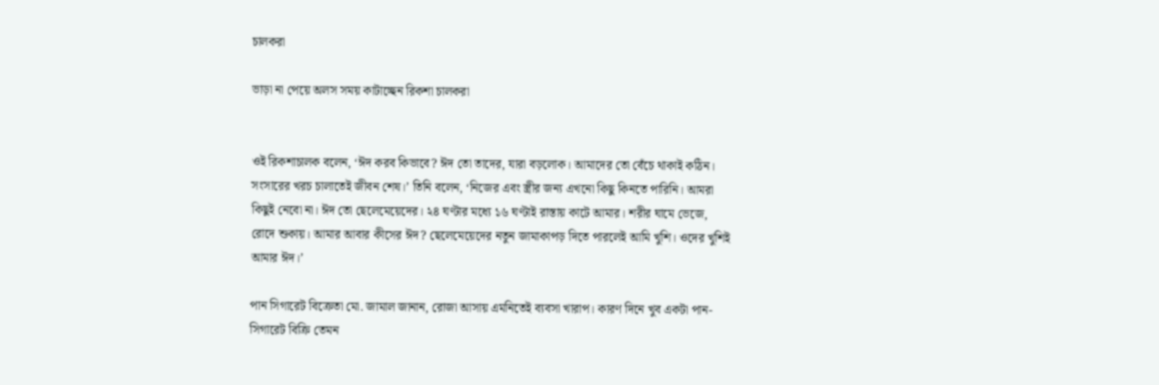চালকরা

ভাড়া না পেয়ে অলস সময় কাটাচ্ছেন রিকশা চালকরা


ওই রিকশাচালক বলেন, ‘ঈদ করব কিভাবে? ঈদ তো তাদের, যারা বড়লোক। আমাদের তো বেঁচে থাকাই কঠিন। সংসারের খরচ চালাতেই জীবন শেষ।’ তিনি বলেন, ‘নিজের এবং স্ত্রীর জন্য এখনো কিছু কিনতে পারিনি। আমরা কিছুই নেবো না। ঈদ তো ছেলেমেয়েদের। ২৪ ঘণ্টার মধ্যে ১৬ ঘণ্টাই রাস্তায় কাটে আমার। শরীর ঘামে ভেজে, রোদে শুকায়। আমার আবার কীসের ঈদ? ছেলেমেয়েদের নতুন জামাকাপড় দিতে পারলেই আমি খুশি। ওদের খুশিই আমার ঈদ।’

পান সিগারেট বিক্রেতা মো. জামাল জানান, রোজা আসায় এমনিতেই ব্যবসা খারাপ। কারণ দিনে খুব একটা পান-সিগারেট বিক্রি তেমন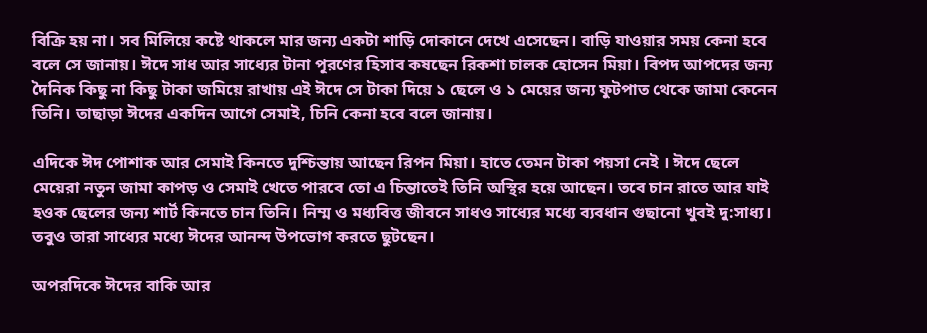বিক্রি হয় না। সব মিলিয়ে কষ্টে থাকলে মার জন্য একটা শাড়ি দোকানে দেখে এসেছেন। বাড়ি যাওয়ার সময় কেনা হবে বলে সে জানায়। ঈদে সাধ আর সাধ্যের টানা পূরণের হিসাব কষছেন রিকশা চালক হোসেন মিয়া। বিপদ আপদের জন্য দৈনিক কিছু না কিছু টাকা জমিয়ে রাখায় এই ঈদে সে টাকা দিয়ে ১ ছেলে ও ১ মেয়ের জন্য ফুটপাত থেকে জামা কেনেন তিনি। তাছাড়া ঈদের একদিন আগে সেমাই, চিনি কেনা হবে বলে জানায়।

এদিকে ঈদ পোশাক আর সেমাই কিনতে দুশ্চিন্তায় আছেন রিপন মিয়া। হাতে তেমন টাকা পয়সা নেই । ঈদে ছেলে মেয়েরা নতুন জামা কাপড় ও সেমাই খেতে পারবে তো এ চিন্তাতেই তিনি অস্থির হয়ে আছেন। তবে চান রাতে আর যাই হওক ছেলের জন্য শার্ট কিনতে চান তিনি। নিম্ম ও মধ্যবিত্ত জীবনে সাধও সাধ্যের মধ্যে ব্যবধান গুছানো খুবই দু:সাধ্য। তবুও তারা সাধ্যের মধ্যে ঈদের আনন্দ উপভোগ করতে ছুটছেন।

অপরদিকে ঈদের বাকি আর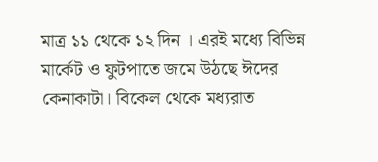মাত্র ১১ থেকে ১২ দিন । এরই মধ্যে বিভিন্ন মার্কেট ও ফুটপাতে জমে উঠছে ঈদের কেনাকাটা। বিকেল থেকে মধ্যরাত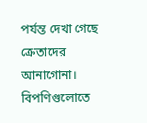পর্যন্ত দেখা গেছে ক্রেতাদের আনাগোনা। বিপণিগুলোতে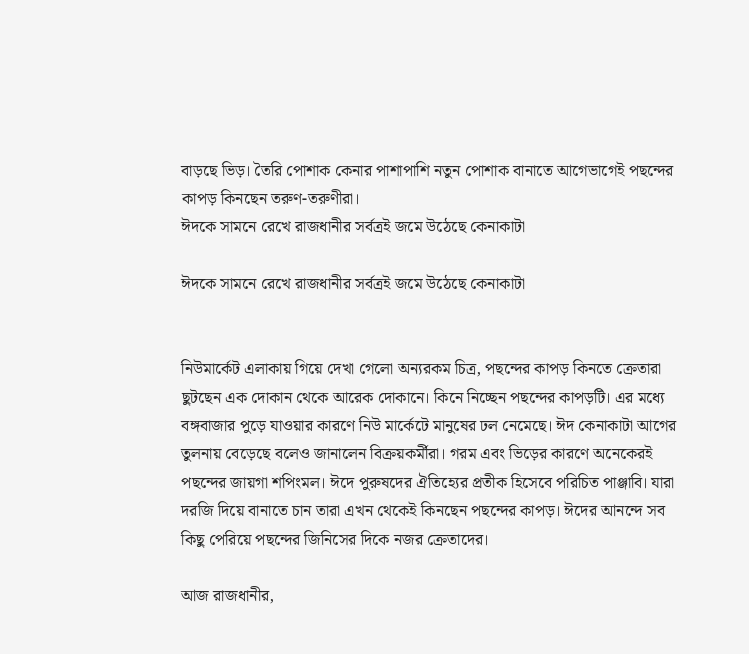বাড়ছে ভিড়। তৈরি পোশাক কেনার পাশাপাশি নতুন পোশাক বানাতে আগেভাগেই পছন্দের কাপড় কিনছেন তরুণ-তরুণীরা।
ঈদকে সামনে রেখে রাজধানীর সর্বত্রই জমে উঠেছে কেনাকাটা

ঈদকে সামনে রেখে রাজধানীর সর্বত্রই জমে উঠেছে কেনাকাটা


নিউমার্কেট এলাকায় গিয়ে দেখা গেলো অন্যরকম চিত্র, পছন্দের কাপড় কিনতে ক্রেতারা ছুটছেন এক দোকান থেকে আরেক দোকানে। কিনে নিচ্ছেন পছন্দের কাপড়টি। এর মধ্যে বঙ্গবাজার পুড়ে যাওয়ার কারণে নিউ মার্কেটে মানুষের ঢল নেমেছে। ঈদ কেনাকাটা আগের তুলনায় বেড়েছে বলেও জানালেন বিক্রয়কর্মীরা। গরম এবং ভিড়ের কারণে অনেকেরই পছন্দের জায়গা শপিংমল। ঈদে পুরুষদের ঐতিহ্যের প্রতীক হিসেবে পরিচিত পাঞ্জাবি। যারা দরজি দিয়ে বানাতে চান তারা এখন থেকেই কিনছেন পছন্দের কাপড়। ঈদের আনন্দে সব কিছু পেরিয়ে পছন্দের জিনিসের দিকে নজর ক্রেতাদের।

আজ রাজধানীর,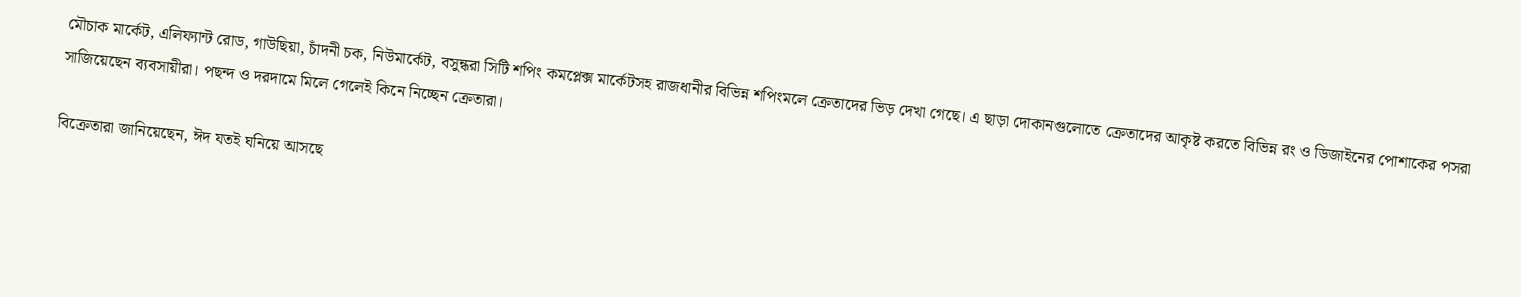মৌচাক মার্কেট, এলিফ্যান্ট রোড, গাউছিয়া, চাঁদনী চক, নিউমার্কেট, বসুন্ধরা সিটি শপিং কমপ্লেক্স মার্কেটসহ রাজধানীর বিভিন্ন শপিংমলে ক্রেতাদের ভিড় দেখা গেছে। এ ছাড়া দোকানগুলোতে ক্রেতাদের আকৃষ্ট করতে বিভিন্ন রং ও ডিজাইনের পোশাকের পসরা সাজিয়েছেন ব্যবসায়ীরা। পছন্দ ও দরদামে মিলে গেলেই কিনে নিচ্ছেন ক্রেতারা।

বিক্রেতারা জানিয়েছেন, ঈদ যতই ঘনিয়ে আসছে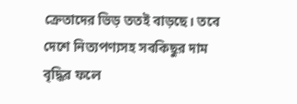ক্রেতাদের ভিড় ততই বাড়ছে। তবে দেশে নিত্যপণ্যসহ সবকিছুর দাম বৃদ্ধির ফলে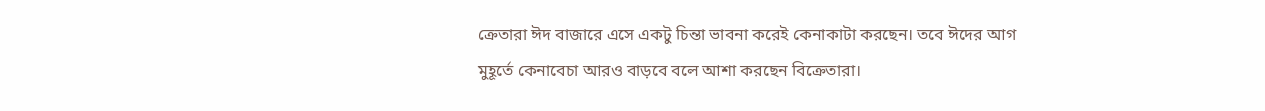ক্রেতারা ঈদ বাজারে এসে একটু চিন্তা ভাবনা করেই কেনাকাটা করছেন। তবে ঈদের আগ মুহূর্তে কেনাবেচা আরও বাড়বে বলে আশা করছেন বিক্রেতারা।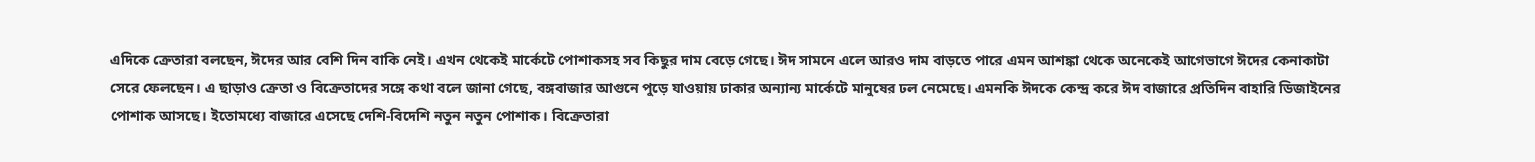এদিকে ক্রেতারা বলছেন, ঈদের আর বেশি দিন বাকি নেই। এখন থেকেই মার্কেটে পোশাকসহ সব কিছুর দাম বেড়ে গেছে। ঈদ সামনে এলে আরও দাম বাড়তে পারে এমন আশঙ্কা থেকে অনেকেই আগেভাগে ঈদের কেনাকাটা সেরে ফেলছেন। এ ছাড়াও ক্রেতা ও বিক্রেতাদের সঙ্গে কথা বলে জানা গেছে, বঙ্গবাজার আগুনে পুড়ে যাওয়ায় ঢাকার অন্যান্য মার্কেটে মানুষের ঢল নেমেছে। এমনকি ঈদকে কেন্দ্র করে ঈদ বাজারে প্রতিদিন বাহারি ডিজাইনের পোশাক আসছে। ইতোমধ্যে বাজারে এসেছে দেশি-বিদেশি নতুন নতুন পোশাক। বিক্রেতারা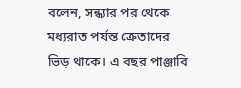বলেন, সন্ধ্যার পর থেকে মধ্যরাত পর্যন্ত ক্রেতাদের ভিড় থাকে। এ বছর পাঞ্জাবি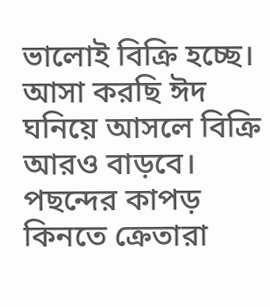ভালোই বিক্রি হচ্ছে। আসা করছি ঈদ ঘনিয়ে আসলে বিক্রি আরও বাড়বে।
পছন্দের কাপড় কিনতে ক্রেতারা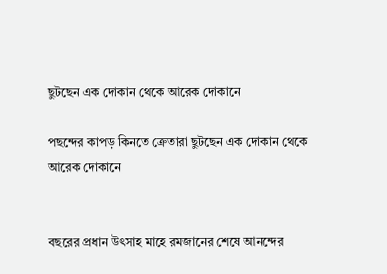ছুটছেন এক দোকান থেকে আরেক দোকানে

পছন্দের কাপড় কিনতে ক্রেতারা ছুটছেন এক দোকান থেকে আরেক দোকানে


বছরের প্রধান উৎসাহ মাহে রমজানের শেষে আনন্দের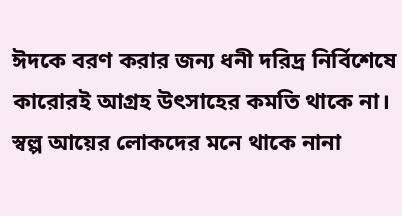ঈদকে বরণ করার জন্য ধনী দরিদ্র নির্বিশেষে কারোরই আগ্রহ উৎসাহের কমতি থাকে না। স্বল্প আয়ের লোকদের মনে থাকে নানা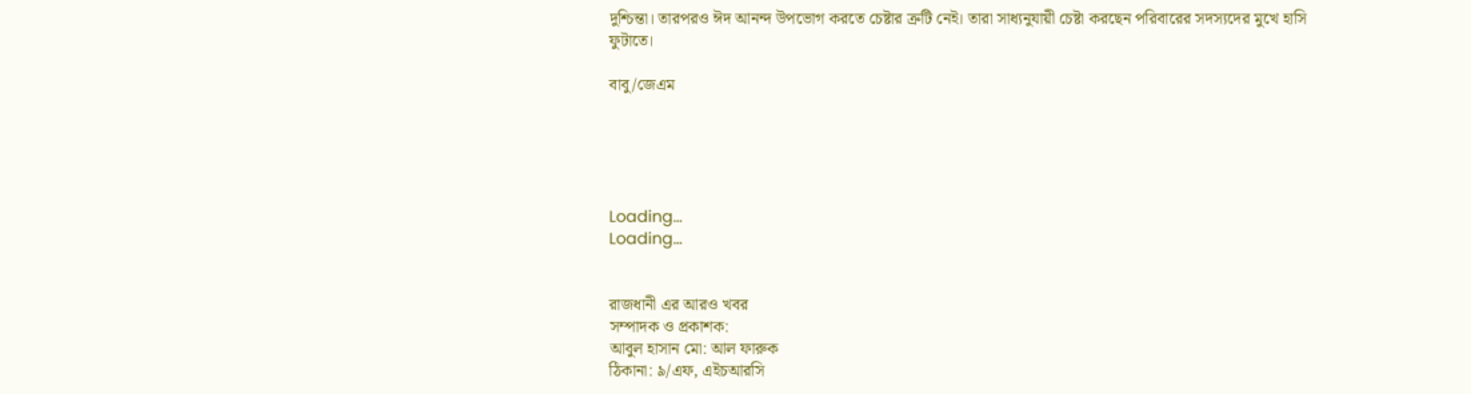দুশ্চিন্তা। তারপরও ঈদ আনন্দ উপভোগ করতে চেষ্টার ত্রুটি নেই। তারা সাধ্যনুযায়ী চেষ্টা করছেন পরিবারের সদস্যদের মুখে হাসি ফুটাতে।

বাবু/জেএম





Loading...
Loading...


রাজধানী এর আরও খবর
সম্পাদক ও প্রকাশক:
আবুল হাসান মো: আল ফারুক
ঠিকানা: ৯/এফ, এইচআরসি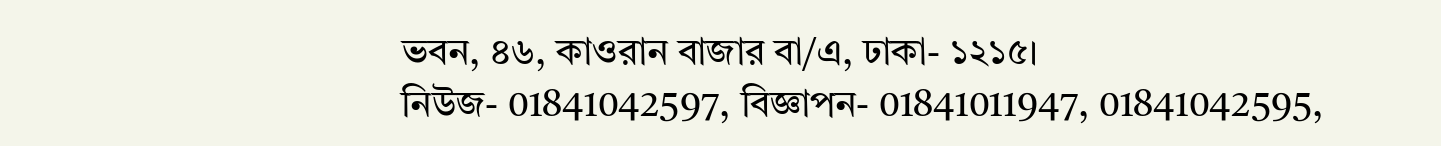ভবন, ৪৬, কাওরান বাজার বা/এ, ঢাকা- ১২১৫।
নিউজ- 01841042597, বিজ্ঞাপন- 01841011947, 01841042595,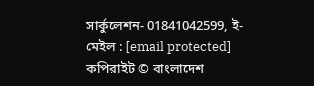সার্কুলেশন- 01841042599, ই-মেইল : [email protected]
কপিরাইট © বাংলাদেশ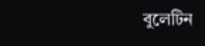বুলেটিন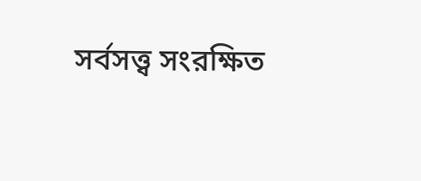সর্বসত্ত্ব সংরক্ষিত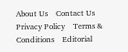About Us    Contact Us    Privacy Policy    Terms & Conditions    Editorial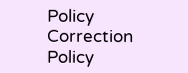Policy    Correction Policy